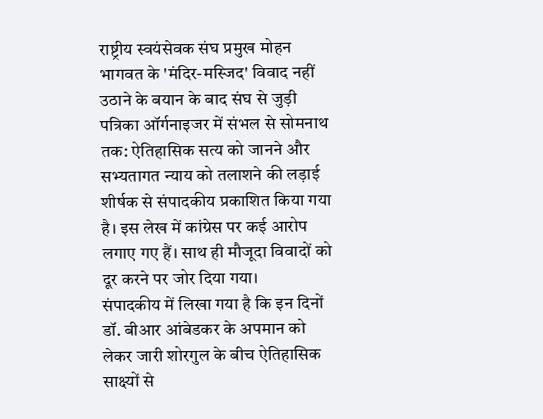राष्ट्रीय स्वयंसेवक संघ प्रमुख मोहन भागवत के 'मंदिर-मस्जिद' विवाद नहीं उठाने के बयान के बाद संघ से जुड़ी पत्रिका ऑर्गनाइजर में संभल से सोमनाथ तक: ऐतिहासिक सत्य को जानने और सभ्यतागत न्याय को तलाशने की लड़ाई शीर्षक से संपादकीय प्रकाशित किया गया है। इस लेख में कांग्रेस पर कई आरोप लगाए गए हैं। साथ ही मौजूदा विवादों को दूर करने पर जोर दिया गया।
संपादकीय में लिखा गया है कि इन दिनों डॉ. बीआर आंबेडकर के अपमान को लेकर जारी शोरगुल के बीच ऐतिहासिक साक्ष्यों से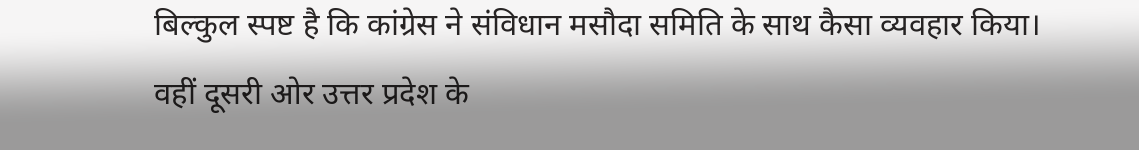बिल्कुल स्पष्ट है कि कांग्रेस ने संविधान मसौदा समिति के साथ कैसा व्यवहार किया। वहीं दूसरी ओर उत्तर प्रदेश के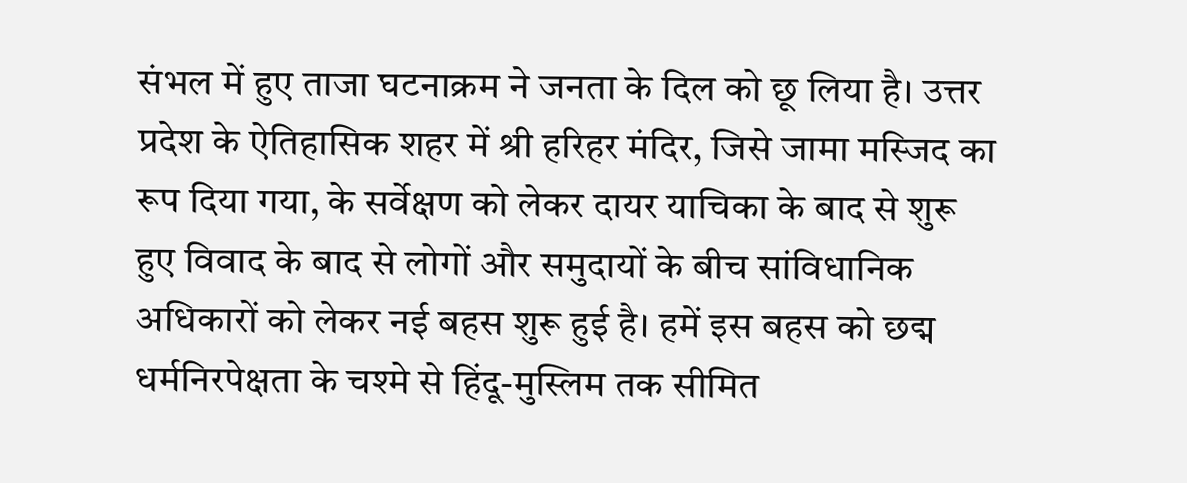संभल में हुए ताजा घटनाक्रम ने जनता के दिल को छू लिया है। उत्तर प्रदेश के ऐतिहासिक शहर में श्री हरिहर मंदिर, जिसे जामा मस्जिद का रूप दिया गया, के सर्वेक्षण को लेकर दायर याचिका के बाद से शुरू हुए विवाद के बाद से लोगों और समुदायों के बीच सांविधानिक अधिकारों को लेकर नई बहस शुरू हुई है। हमें इस बहस को छद्म धर्मनिरपेक्षता के चश्मे से हिंदू-मुस्लिम तक सीमित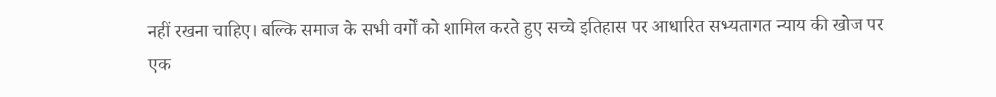नहीं रखना चाहिए। बल्कि समाज के सभी वर्गों को शामिल करते हुए सच्चे इतिहास पर आधारित सभ्यतागत न्याय की खोज पर एक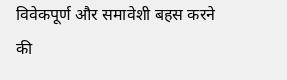विवेकपूर्ण और समावेशी बहस करने की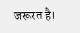जरूरत है।